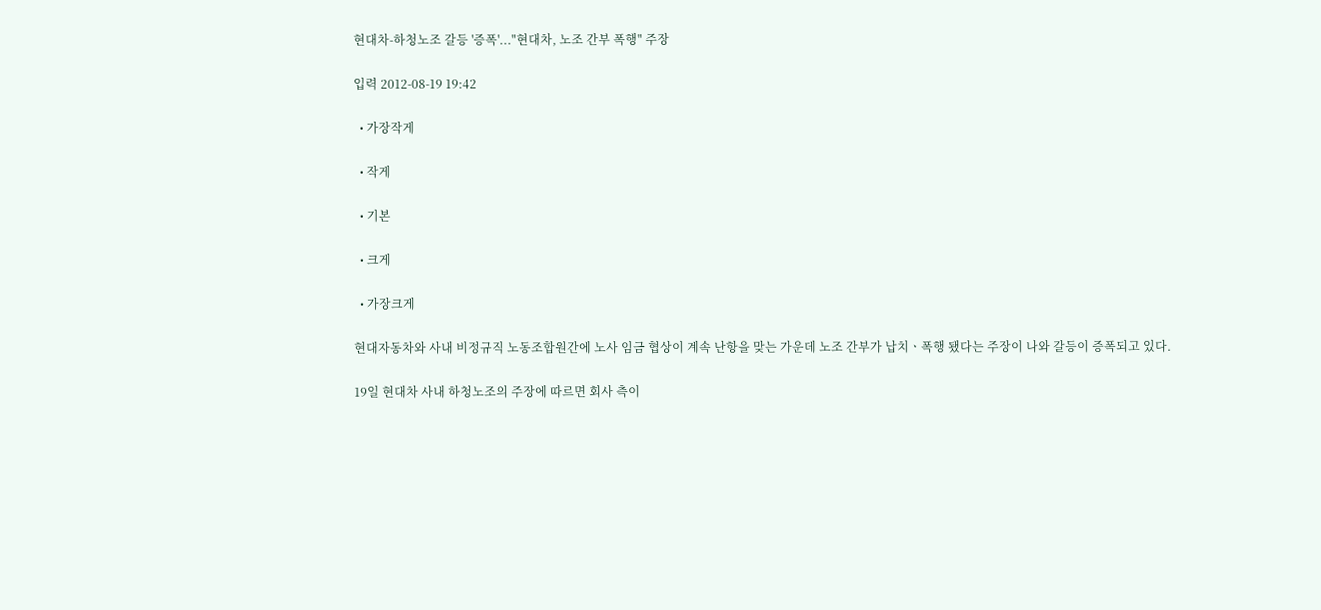현대차-하청노조 갈등 '증폭'..."현대차, 노조 간부 폭행" 주장

입력 2012-08-19 19:42

  • 가장작게

  • 작게

  • 기본

  • 크게

  • 가장크게

현대자동차와 사내 비정규직 노동조합원간에 노사 임금 협상이 계속 난항을 맞는 가운데 노조 간부가 납치ㆍ폭행 됐다는 주장이 나와 갈등이 증폭되고 있다.

19일 현대차 사내 하청노조의 주장에 따르면 회사 측이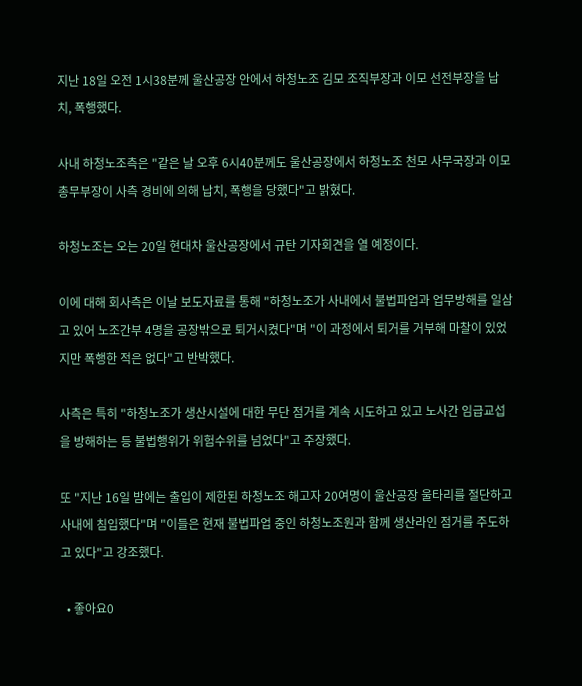지난 18일 오전 1시38분께 울산공장 안에서 하청노조 김모 조직부장과 이모 선전부장을 납치, 폭행했다.

사내 하청노조측은 "같은 날 오후 6시40분께도 울산공장에서 하청노조 천모 사무국장과 이모 총무부장이 사측 경비에 의해 납치, 폭행을 당했다"고 밝혔다.

하청노조는 오는 20일 현대차 울산공장에서 규탄 기자회견을 열 예정이다.

이에 대해 회사측은 이날 보도자료를 통해 "하청노조가 사내에서 불법파업과 업무방해를 일삼고 있어 노조간부 4명을 공장밖으로 퇴거시켰다"며 "이 과정에서 퇴거를 거부해 마찰이 있었지만 폭행한 적은 없다"고 반박했다.

사측은 특히 "하청노조가 생산시설에 대한 무단 점거를 계속 시도하고 있고 노사간 임급교섭을 방해하는 등 불법행위가 위험수위를 넘었다"고 주장했다.

또 "지난 16일 밤에는 출입이 제한된 하청노조 해고자 20여명이 울산공장 울타리를 절단하고 사내에 침입했다"며 "이들은 현재 불법파업 중인 하청노조원과 함께 생산라인 점거를 주도하고 있다"고 강조했다.

  • 좋아요0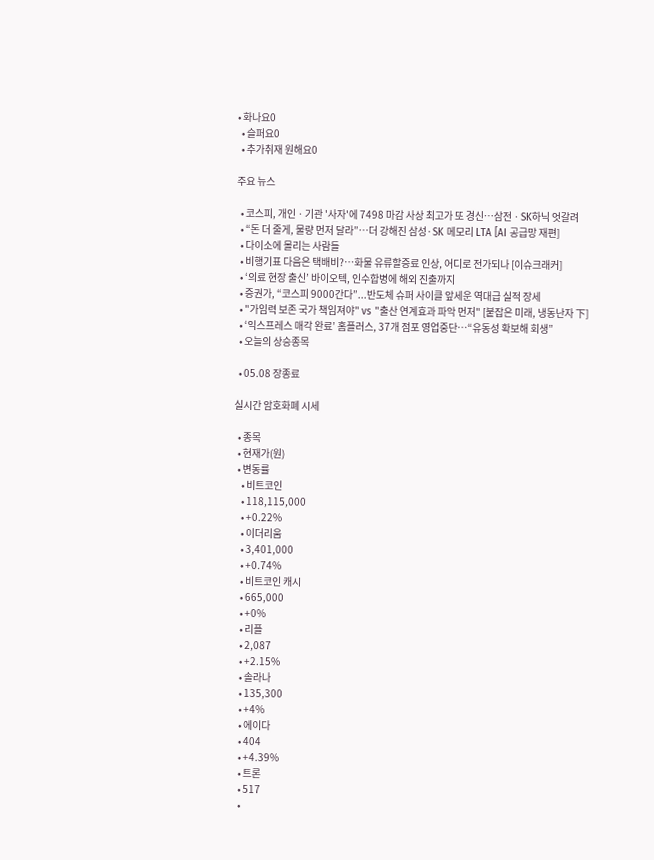• 화나요0
  • 슬퍼요0
  • 추가취재 원해요0

주요 뉴스

  • 코스피, 개인ㆍ기관 '사자'에 7498 마감 사상 최고가 또 경신⋯삼전ㆍSK하닉 엇갈려
  • “돈 더 줄게, 물량 먼저 달라”…더 강해진 삼성·SK 메모리 LTA [AI 공급망 재편]
  • 다이소에 몰리는 사람들
  • 비행기표 다음은 택배비?⋯화물 유류할증료 인상, 어디로 전가되나 [이슈크래커]
  • ‘의료 현장 출신’ 바이오텍, 인수합병에 해외 진출까지
  • 증권가, “코스피 9000간다”...반도체 슈퍼 사이클 앞세운 역대급 실적 장세
  • "가임력 보존 국가 책임져야" vs "출산 연계효과 파악 먼저" [붙잡은 미래, 냉동난자 下]
  • ‘익스프레스 매각 완료’ 홈플러스, 37개 점포 영업중단⋯“유동성 확보해 회생”
  • 오늘의 상승종목

  • 05.08 장종료

실시간 암호화폐 시세

  • 종목
  • 현재가(원)
  • 변동률
    • 비트코인
    • 118,115,000
    • +0.22%
    • 이더리움
    • 3,401,000
    • +0.74%
    • 비트코인 캐시
    • 665,000
    • +0%
    • 리플
    • 2,087
    • +2.15%
    • 솔라나
    • 135,300
    • +4%
    • 에이다
    • 404
    • +4.39%
    • 트론
    • 517
    •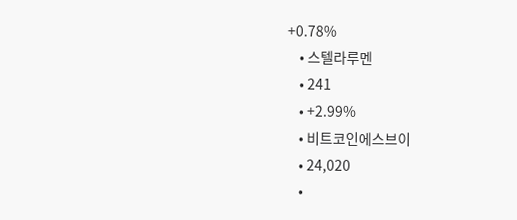+0.78%
    • 스텔라루멘
    • 241
    • +2.99%
    • 비트코인에스브이
    • 24,020
    •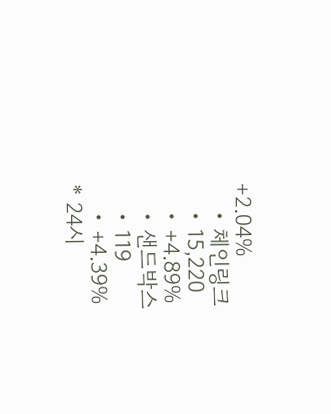+2.04%
    • 체인링크
    • 15,220
    • +4.89%
    • 샌드박스
    • 119
    • +4.39%
* 24시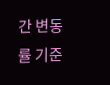간 변동률 기준